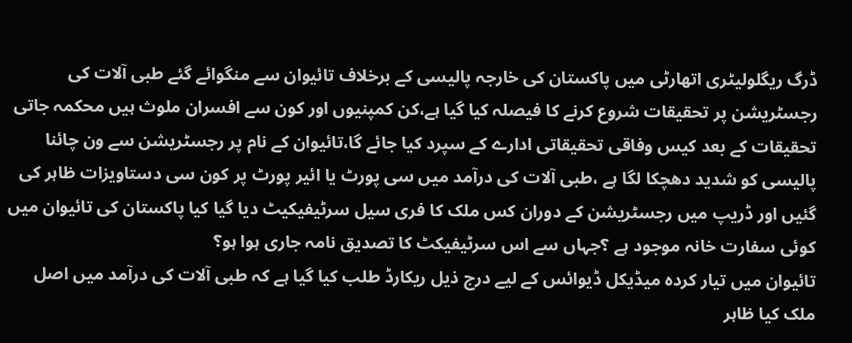ڈرگ ریگلولیٹری اتھارٹی میں پاکستان کی خارجہ پالیسی کے برخلاف تائیوان سے منگوائے گئے طبی آلات کی رجسٹریشن پر تحقیقات شروع کرنے کا فیصلہ کیا گیا ہے،کن کمپنیوں اور کون سے افسران ملوث ہیں محکمہ جاتی تحقیقات کے بعد کیس وفاقی تحقیقاتی ادارے کے سپرد کیا جائے گا،تائیوان کے نام پر رجسٹریشن سے ون چائنا پالیسی کو شدید دھچکا لگا ہے ،طبی آلات کی درآمد میں سی پورٹ یا ائیر پورٹ پر کون سی دستاویزات ظاہر کی گئیں اور ڈریپ میں رجسٹریشن کے دوران کس ملک کا فری سیل سرٹیفیکیٹ دیا گیا کیا پاکستان کی تائیوان میں کوئی سفارت خانہ موجود ہے ؟جہاں سے اس سرٹیفیکٹ کا تصدیق نامہ جاری ہوا ہو؟
تائیوان میں تیار کردہ میڈیکل ڈیوائس کے لیے درج ذیل ریکارڈ طلب کیا گیا ہے کہ طبی آلات کی درآمد میں اصل ملک کیا ظاہر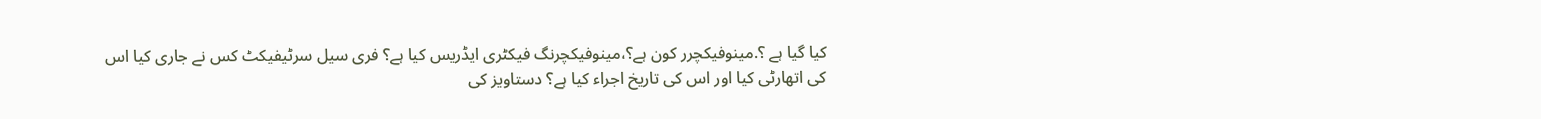کیا گیا ہے ؟.مینوفیکچرر کون ہے؟،مینوفیکچرنگ فیکٹری ایڈریس کیا ہے؟ فری سیل سرٹیفیکٹ کس نے جاری کیا اس کی اتھارٹی کیا اور اس کی تاریخ اجراء کیا ہے؟ دستاویز کی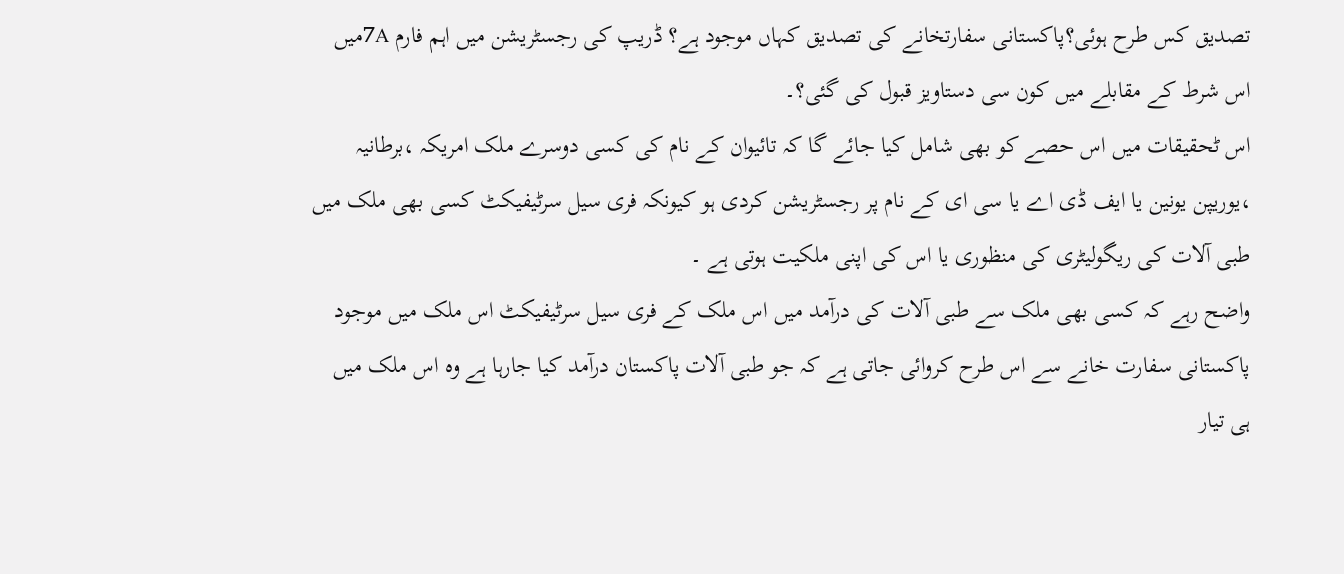تصدیق کس طرح ہوئی؟پاکستانی سفارتخانے کی تصدیق کہاں موجود ہے؟ ڈریپ کی رجسٹریشن میں اہم فارم 7Aمیں اس شرط کے مقابلے میں کون سی دستاویز قبول کی گئی؟۔
اس ٹحقیقات میں اس حصے کو بھی شامل کیا جائے گا کہ تائیوان کے نام کی کسی دوسرے ملک امریکہ ،برطانیہ ،یوریپن یونین یا ایف ڈی اے یا سی ای کے نام پر رجسٹریشن کردی ہو کیونکہ فری سیل سرٹیفیکٹ کسی بھی ملک میں طبی آلات کی ریگولیٹری کی منظوری یا اس کی اپنی ملکیت ہوتی ہے ۔
واضح رہے کہ کسی بھی ملک سے طبی آلات کی درآمد میں اس ملک کے فری سیل سرٹیفیکٹ اس ملک میں موجود پاکستانی سفارت خانے سے اس طرح کروائی جاتی ہے کہ جو طبی آلات پاکستان درآمد کیا جارہا ہے وہ اس ملک میں ہی تیار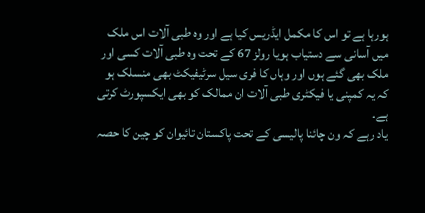ہورہا ہے تو اس کا مکمل ایڈریس کیا ہے اور وہ طبی آلات اس ملک میں آسانی سے دستیاب ہویا رولز 67 کے تحت وہ طبی آلات کسی اور ملک بھی گئے ہوں اور وہاں کا فری سیل سرٹیفیکٹ بھی منسلک ہو کہ یہ کمپنی یا فیکٹری طبی آلات ان ممالک کو بھی ایکسپورٹ کرتی ہے۔
یاد رہے کہ ون چائنا پالیسی کے تحت پاکستان تائیوان کو چین کا حصہ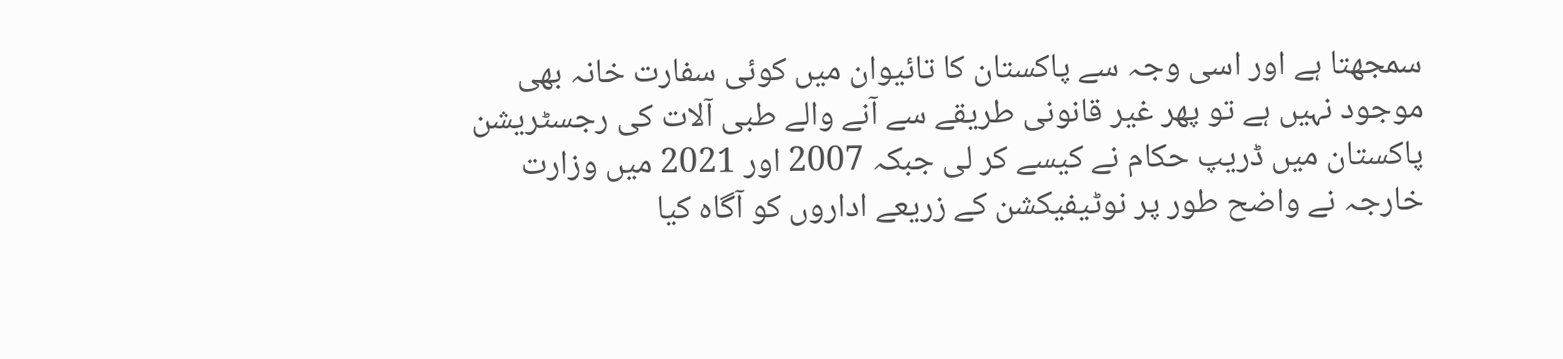سمجھتا ہے اور اسی وجہ سے پاکستان کا تائیوان میں کوئی سفارت خانہ بھی موجود نہیں ہے تو پھر غیر قانونی طریقے سے آنے والے طبی آلات کی رجسٹریشن پاکستان میں ڈریپ حکام نے کیسے کر لی جبکہ 2007 اور 2021 میں وزارت خارجہ نے واضح طور پر نوٹیفیکشن کے زریعے اداروں کو آگاہ کیا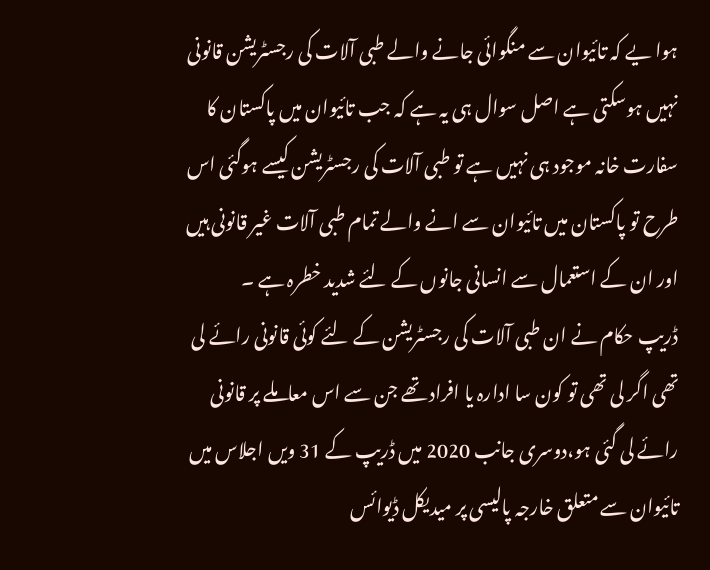ہوا یے کہ تائیوان سے منگوائی جانے والے طبی آلات کی رجسٹریشن قانونی نہیں ہوسکتی ہے اصل سوال ہی یہ ہے کہ جب تائیوان میں پاکستان کا سفارت خانہ موجود ہی نہیں ہے تو طبی آلات کی رجسٹریشن کیسے ہوگئی اس طرح تو پاکستان میں تائیوان سے انے والے تمام طبی آلات غیر قانونی ہیں اور ان کے استعمال سے انسانی جانوں کے لئے شدید خطرہ ہے ۔
ڈریپ حکام نے ان طبی آلات کی رجسٹریشن کے لئے کوئی قانونی رائے لی تھی اگر لی تھی تو کون سا ادارہ یا افراد تھے جن سے اس معاملے پر قانونی رائے لی گئی ہو،دوسری جانب 2020 میں ڈریپ کے 31 ویں اجلاس میں تائیوان سے متعلق خارجہ پالیسی پر میدیکل ڈیوائس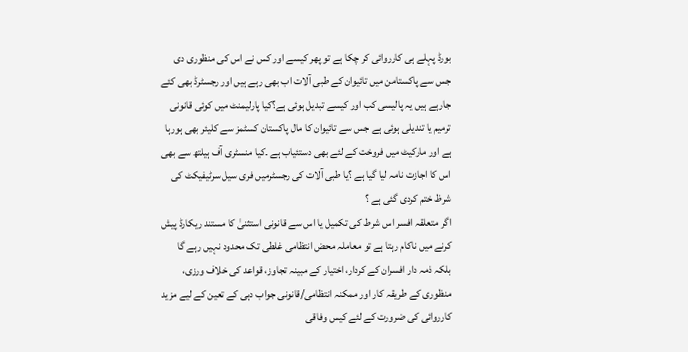بورڈ پہلے ہی کارروائی کر چکا ہے تو پھر کیسے اور کس نے اس کی منظوری دی جس سے پاکستامن میں تائیوان کے طبی آلات اب بھی رہے ہیں اور رجسٹرڈ بھی کئے جارہے ہیں یہ پالیسی کب اور کیسے تبدیل ہوئی ہے؟کیا پارلیمنٹ میں کوئی قانونی ترمیم یا تندیلی ہوئی ہے جس سے تائیوان کا مال پاکستان کسٹمز سے کلیئر بھی ہورہا ہے اور مارکیٹ میں فروخت کے لئے بھی دستئیاب ہے ۔کیا منسٹری آف ہیلتھ سے بھی اس کا اجازت نامہ لیا گیا ہے ؟یا طبی آلات کی رجسٹرمیں فری سیل سرٹیفیکٹ کی شرظ ختم کردی گئی ہے ؟
اگر متعلقہ افسر اس شرط کی تکمیل یا اس سے قانونی استثنیٰ کا مستند ریکارڈ پیش کرنے میں ناکام رہتا ہے تو معاملہ محض انتظامی غلطی تک محدود نہیں رہے گا بلکہ ذمہ دار افسران کے کردار، اختیار کے مبینہ تجاوز، قواعد کی خلاف ورزی، منظوری کے طریقہ کار اور ممکنہ انتظامی/قانونی جواب دہی کے تعین کے لیے مزید کارروائی کی ضرورت کے لئے کیس وفاقی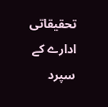تحقیقاتی ادارے کے سپرد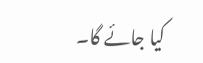کیا جائے گا۔